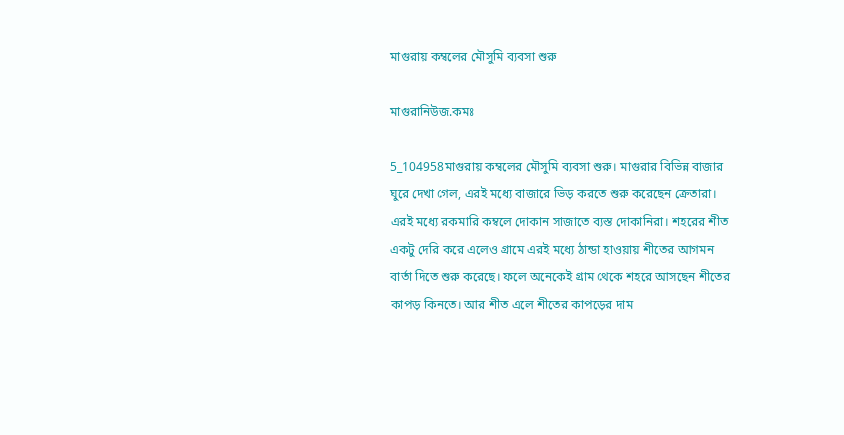মাগুরায় কম্বলের মৌসুমি ব্যবসা শুরু

মাগুরানিউজ.কমঃ

5_104958মাগুরায় কম্বলের মৌসুমি ব্যবসা শুরু। মাগুরার বিভিন্ন বাজার ঘুরে দেখা গেল, এরই মধ্যে বাজারে ভিড় করতে শুরু করেছেন ক্রেতারা। এরই মধ্যে রকমারি কম্বলে দোকান সাজাতে ব্যস্ত দোকানিরা। শহরের শীত একটু দেরি করে এলেও গ্রামে এরই মধ্যে ঠান্ডা হাওয়ায় শীতের আগমন বার্তা দিতে শুরু করেছে। ফলে অনেকেই গ্রাম থেকে শহরে আসছেন শীতের কাপড় কিনতে। আর শীত এলে শীতের কাপড়ের দাম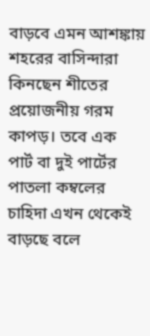বাড়বে এমন আশঙ্কায় শহরের বাসিন্দারা কিনছেন শীতের প্রয়োজনীয় গরম কাপড়। তবে এক পার্ট বা দুই পার্টের পাতলা কম্বলের চাহিদা এখন থেকেই বাড়ছে বলে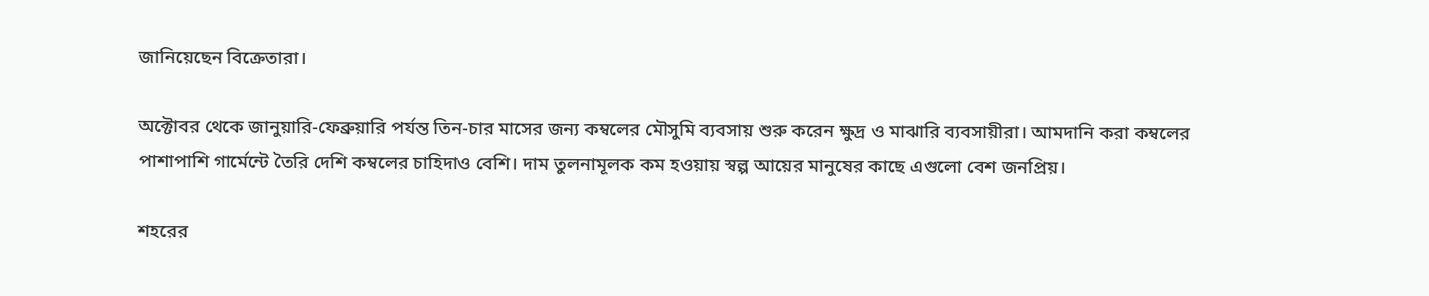জানিয়েছেন বিক্রেতারা।

অক্টোবর থেকে জানুয়ারি-ফেব্রুয়ারি পর্যন্ত তিন-চার মাসের জন্য কম্বলের মৌসুমি ব্যবসায় শুরু করেন ক্ষুদ্র ও মাঝারি ব্যবসায়ীরা। আমদানি করা কম্বলের পাশাপাশি গার্মেন্টে তৈরি দেশি কম্বলের চাহিদাও বেশি। দাম তুলনামূলক কম হওয়ায় স্বল্প আয়ের মানুষের কাছে এগুলো বেশ জনপ্রিয়।

শহরের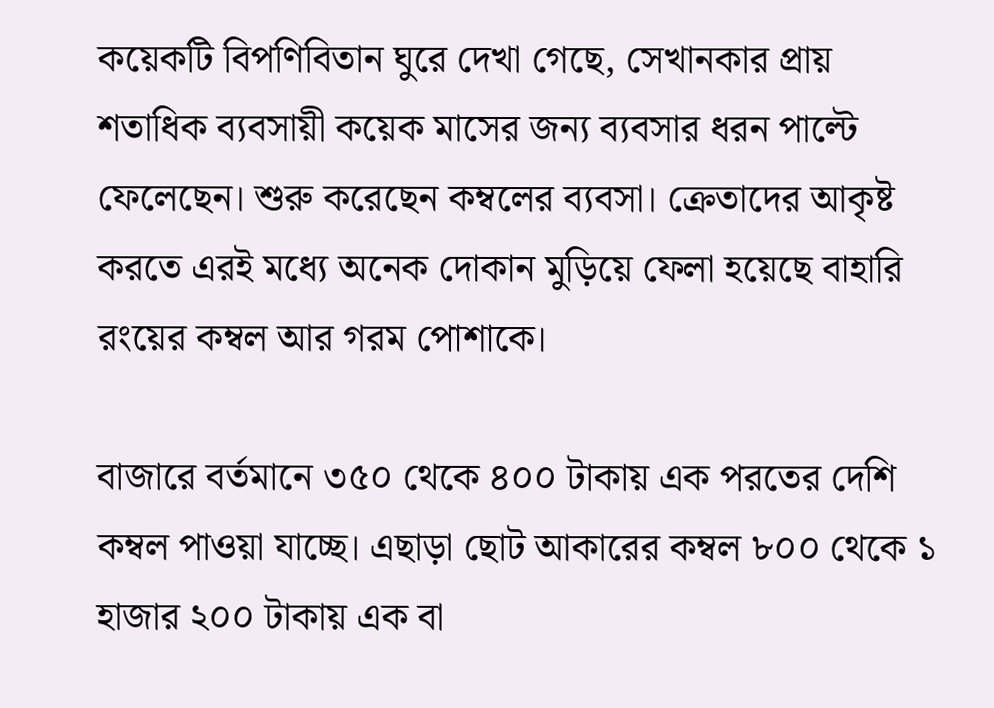কয়েকটি বিপণিবিতান ঘুরে দেখা গেছে, সেখানকার প্রায় শতাধিক ব্যবসায়ী কয়েক মাসের জন্য ব্যবসার ধরন পাল্টে ফেলেছেন। শুরু করেছেন কম্বলের ব্যবসা। ক্রেতাদের আকৃষ্ট করতে এরই মধ্যে অনেক দোকান মুড়িয়ে ফেলা হয়েছে বাহারি রংয়ের কম্বল আর গরম পোশাকে।

বাজারে বর্তমানে ৩৫০ থেকে ৪০০ টাকায় এক পরতের দেশি কম্বল পাওয়া যাচ্ছে। এছাড়া ছোট আকারের কম্বল ৮০০ থেকে ১ হাজার ২০০ টাকায় এক বা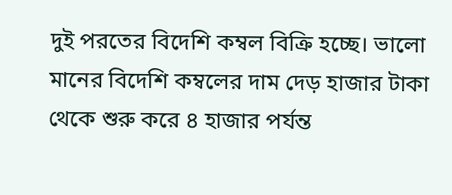দুই পরতের বিদেশি কম্বল বিক্রি হচ্ছে। ভালো মানের বিদেশি কম্বলের দাম দেড় হাজার টাকা থেকে শুরু করে ৪ হাজার পর্যন্ত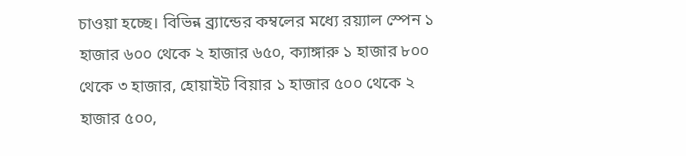চাওয়া হচ্ছে। বিভিন্ন ব্র্যান্ডের কম্বলের মধ্যে রয়্যাল স্পেন ১ হাজার ৬০০ থেকে ২ হাজার ৬৫০, ক্যাঙ্গারু ১ হাজার ৮০০ থেকে ৩ হাজার, হোয়াইট বিয়ার ১ হাজার ৫০০ থেকে ২ হাজার ৫০০,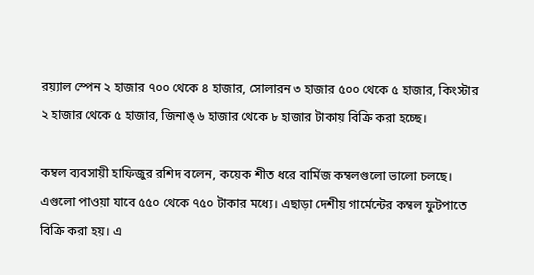রয়্যাল স্পেন ২ হাজার ৭০০ থেকে ৪ হাজার, সোলারন ৩ হাজার ৫০০ থেকে ৫ হাজার, কিংস্টার ২ হাজার থেকে ৫ হাজার, জিনাঙ্ ৬ হাজার থেকে ৮ হাজার টাকায় বিক্রি করা হচ্ছে।

কম্বল ব্যবসায়ী হাফিজুর রশিদ বলেন, কয়েক শীত ধরে বার্মিজ কম্বলগুলো ভালো চলছে। এগুলো পাওয়া যাবে ৫৫০ থেকে ৭৫০ টাকার মধ্যে। এছাড়া দেশীয় গার্মেন্টের কম্বল ফুটপাতে বিক্রি করা হয়। এ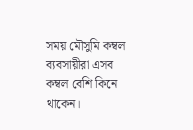সময় মৌসুমি কম্বল ব্যবসায়ীরা এসব কম্বল বেশি কিনে থাকেন।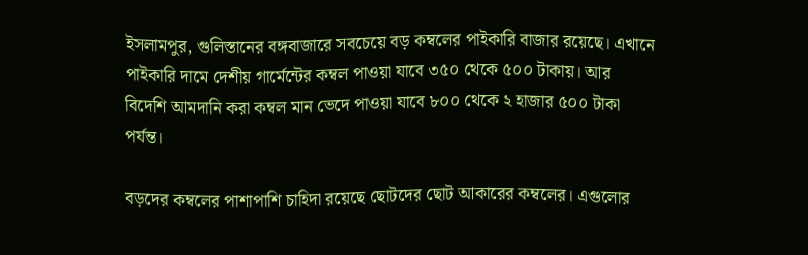ইসলামপুর, গুলিস্তানের বঙ্গবাজারে সবচেয়ে বড় কম্বলের পাইকারি বাজার রয়েছে। এখানে পাইকারি দামে দেশীয় গার্মেন্টের কম্বল পাওয়া যাবে ৩৫০ থেকে ৫০০ টাকায়। আর বিদেশি আমদানি করা কম্বল মান ভেদে পাওয়া যাবে ৮০০ থেকে ২ হাজার ৫০০ টাকা পর্যন্ত।

বড়দের কম্বলের পাশাপাশি চাহিদা রয়েছে ছোটদের ছোট আকারের কম্বলের। এগুলোর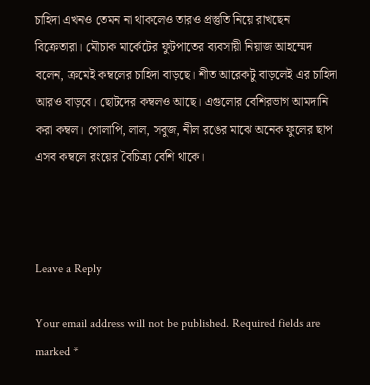চাহিদা এখনও তেমন না থাকলেও তারও প্রস্তুতি নিয়ে রাখছেন বিক্রেতারা। মৌচাক মার্কেটের ফুটপাতের ব্যবসায়ী নিয়াজ আহম্মেদ বলেন, ক্রমেই কম্বলের চাহিদা বাড়ছে। শীত আরেকটু বাড়লেই এর চাহিদা আরও বাড়বে। ছোটদের কম্বলও আছে। এগুলোর বেশিরভাগ আমদানি করা কম্বল। গোলাপি, লাল, সবুজ, নীল রঙের মাঝে অনেক ফুলের ছাপ এসব কম্বলে রংয়ের বৈচিত্র্য বেশি থাকে।



Leave a Reply

Your email address will not be published. Required fields are marked *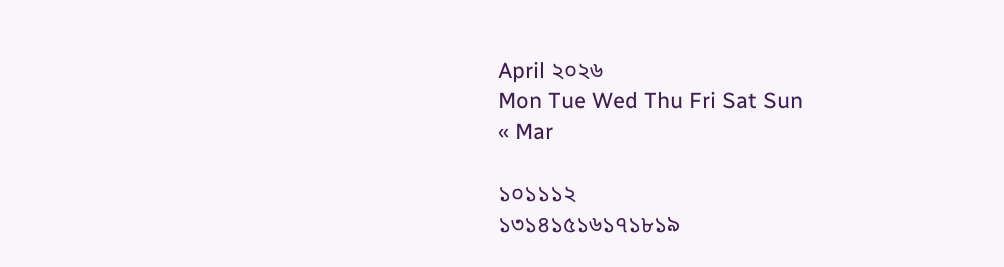April ২০২৬
Mon Tue Wed Thu Fri Sat Sun
« Mar

১০১১১২
১৩১৪১৫১৬১৭১৮১৯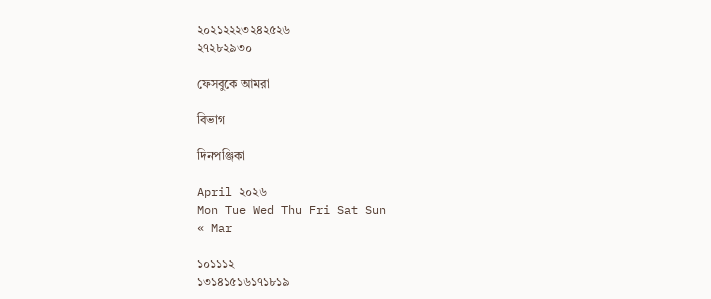২০২১২২২৩২৪২৫২৬
২৭২৮২৯৩০

ফেসবুকে আমরা

বিভাগ

দিনপঞ্জিকা

April ২০২৬
Mon Tue Wed Thu Fri Sat Sun
« Mar

১০১১১২
১৩১৪১৫১৬১৭১৮১৯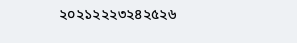২০২১২২২৩২৪২৫২৬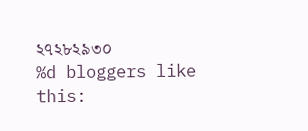২৭২৮২৯৩০
%d bloggers like this: